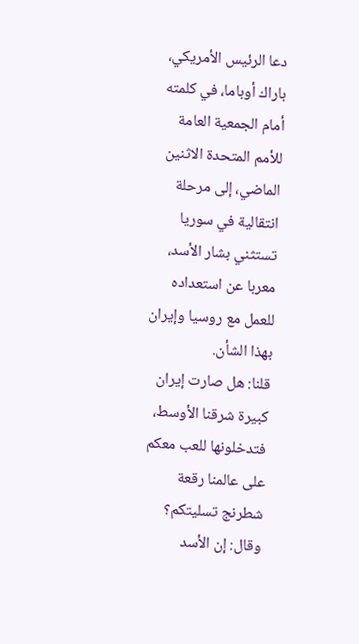دعا الرئيس الأمريكي، باراك أوباما، في كلمته أمام الجمعية العامة للأمم المتحدة الاثنين الماضي، إلى مرحلة انتقالية في سوريا تستثني بشار الأسد، معربا عن استعداده للعمل مع روسيا وإيران بهذا الشأن.
قلنا: هل صارت إيران كبيرة شرقنا الأوسط، فتدخلونها للعب معكم على عالمنا رقعة شطرنج تسليتكم؟
وقال: إن الأسد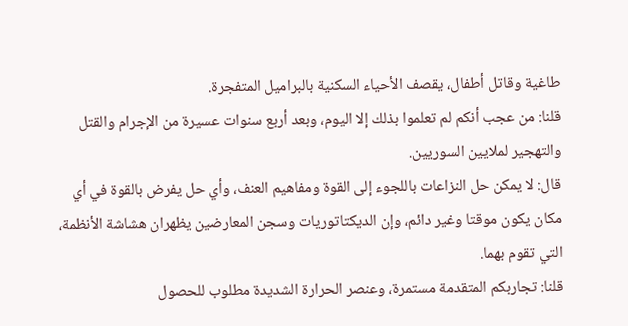طاغية وقاتل أطفال، يقصف الأحياء السكنية بالبراميل المتفجرة.
قلنا: من عجب أنكم لم تعلموا بذلك إلا اليوم، وبعد أربع سنوات عسيرة من الإجرام والقتل والتهجير لملايين السوريين.
قال: لا يمكن حل النزاعات باللجوء إلى القوة ومفاهيم العنف، وأي حل يفرض بالقوة في أي مكان يكون موقتا وغير دائم، وإن الديكتاتوريات وسجن المعارضين يظهران هشاشة الأنظمة، التي تقوم بهما.
قلنا: تجاربكم المتقدمة مستمرة، وعنصر الحرارة الشديدة مطلوب للحصول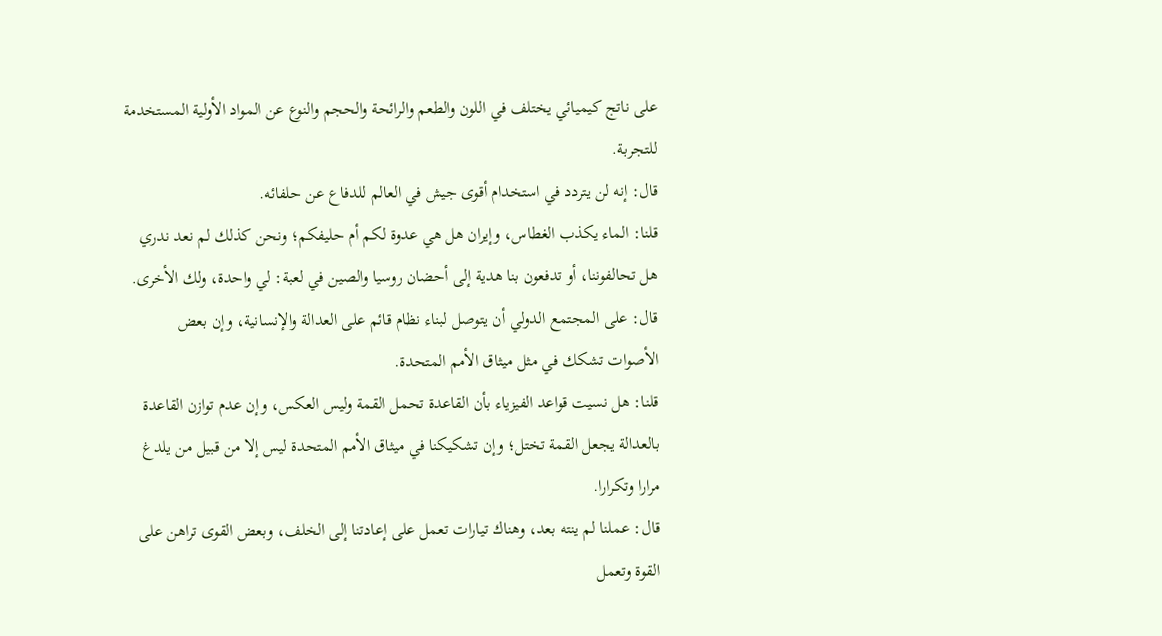على ناتج كيميائي يختلف في اللون والطعم والرائحة والحجم والنوع عن المواد الأولية المستخدمة للتجربة.
قال: إنه لن يتردد في استخدام أقوى جيش في العالم للدفاع عن حلفائه.
قلنا: الماء يكذب الغطاس، وإيران هل هي عدوة لكم أم حليفكم؛ ونحن كذلك لم نعد ندري هل تحالفوننا، أو تدفعون بنا هدية إلى أحضان روسيا والصين في لعبة: لي واحدة، ولك الأخرى.
قال: على المجتمع الدولي أن يتوصل لبناء نظام قائم على العدالة والإنسانية، وإن بعض الأصوات تشكك في مثل ميثاق الأمم المتحدة.
قلنا: هل نسيت قواعد الفيزياء بأن القاعدة تحمل القمة وليس العكس، وإن عدم توازن القاعدة بالعدالة يجعل القمة تختل؛ وإن تشكيكنا في ميثاق الأمم المتحدة ليس إلا من قبيل من يلدغ مرارا وتكرارا.
قال: عملنا لم ينته بعد، وهناك تيارات تعمل على إعادتنا إلى الخلف، وبعض القوى تراهن على القوة وتعمل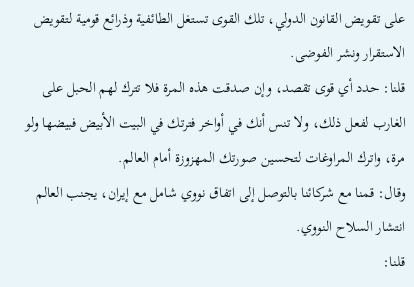على تقويض القانون الدولي، تلك القوى تستغل الطائفية وذرائع قومية لتقويض الاستقرار ونشر الفوضى.
قلنا: حدد أي قوى تقصد، وإن صدقت هذه المرة فلا تترك لهم الحبل على الغارب لفعل ذلك، ولا تنس أنك في أواخر فترتك في البيت الأبيض فبيضها ولو مرة، واترك المراوغات لتحسين صورتك المهزوزة أمام العالم.
وقال: قمنا مع شركائنا بالتوصل إلى اتفاق نووي شامل مع إيران، يجنب العالم انتشار السلاح النووي.
قلنا: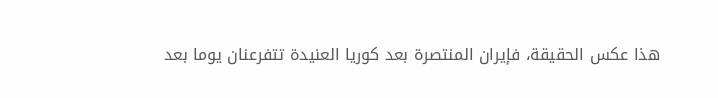هذا عكس الحقيقة، فإيران المنتصرة بعد كوريا العنيدة تتفرعنان يوما بعد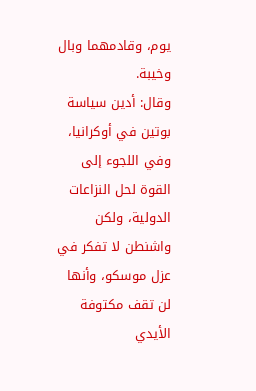يوم، وقادمهما وبال وخيبة.
وقال: أدين سياسة بوتين في أوكرانيا، وفي اللجوء إلى القوة لحل النزاعات الدولية، ولكن واشنطن لا تفكر في عزل موسكو، وأنها لن تقف مكتوفة الأيدي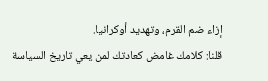إزاء ضم القرم، وتهديد أوكرانيا.
قلنا: كلامك غامض كعادتك لمن يعي تاريخ السياسة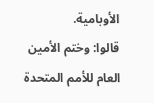الأوبامية.
قالوا: وختم الأمين العام للأمم المتحدة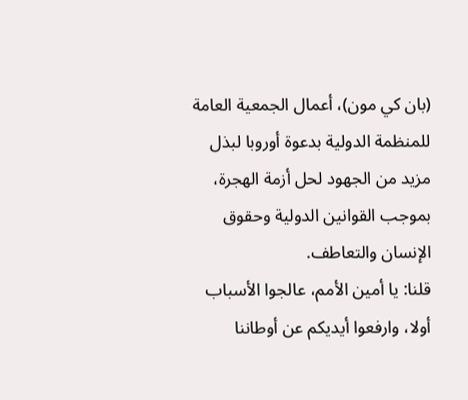(بان كي مون)، أعمال الجمعية العامة للمنظمة الدولية بدعوة أوروبا لبذل مزيد من الجهود لحل أزمة الهجرة، بموجب القوانين الدولية وحقوق الإنسان والتعاطف.
قلنا: يا أمين الأمم، عالجوا الأسباب أولا، وارفعوا أيديكم عن أوطاننا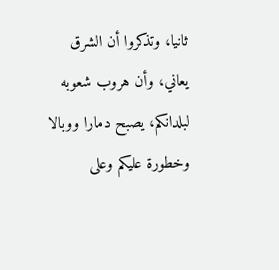ثانيا، وتذكروا أن الشرق يعاني، وأن هروب شعوبه لبلدانكم، يصبح دمارا ووبالا وخطورة عليكم وعلى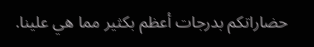حضاراتكم بدرجات أعظم بكثير مما هي علينا.